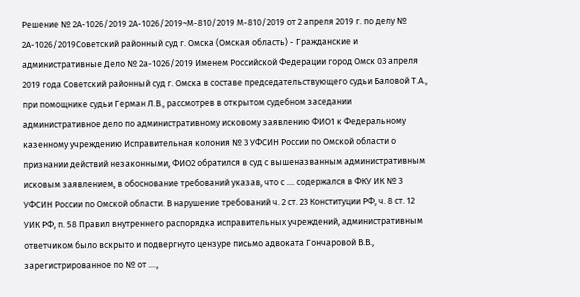Решение № 2А-1026/2019 2А-1026/2019~М-810/2019 М-810/2019 от 2 апреля 2019 г. по делу № 2А-1026/2019Советский районный суд г. Омска (Омская область) - Гражданские и административные Дело № 2а-1026/2019 Именем Российской Федерации город Омск 03 апреля 2019 года Советский районный суд г. Омска в составе председательствующего судьи Баловой Т.А., при помощнике судьи Герман Л.В., рассмотрев в открытом судебном заседании административное дело по административному исковому заявлению ФИО1 к Федеральному казенному учреждению Исправительная колония № 3 УФСИН России по Омской области о признании действий незаконными, ФИО2 обратился в суд с вышеназванным административным исковым заявлением, в обоснование требований указав, что с .... содержался в ФКУ ИК № 3 УФСИН России по Омской области. В нарушение требований ч. 2 ст. 23 Конституции РФ, ч. 8 ст. 12 УИК РФ, п. 58 Правил внутреннего распорядка исправительных учреждений, административным ответчиком было вскрыто и подвергнуто цензуре письмо адвоката Гончаровой В.В., зарегистрированное по № от ....,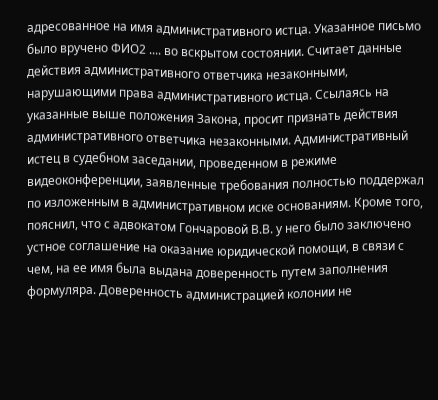адресованное на имя административного истца. Указанное письмо было вручено ФИО2 .... во вскрытом состоянии. Считает данные действия административного ответчика незаконными, нарушающими права административного истца. Ссылаясь на указанные выше положения Закона, просит признать действия административного ответчика незаконными. Административный истец в судебном заседании, проведенном в режиме видеоконференции, заявленные требования полностью поддержал по изложенным в административном иске основаниям. Кроме того, пояснил, что с адвокатом Гончаровой В.В. у него было заключено устное соглашение на оказание юридической помощи, в связи с чем, на ее имя была выдана доверенность путем заполнения формуляра. Доверенность администрацией колонии не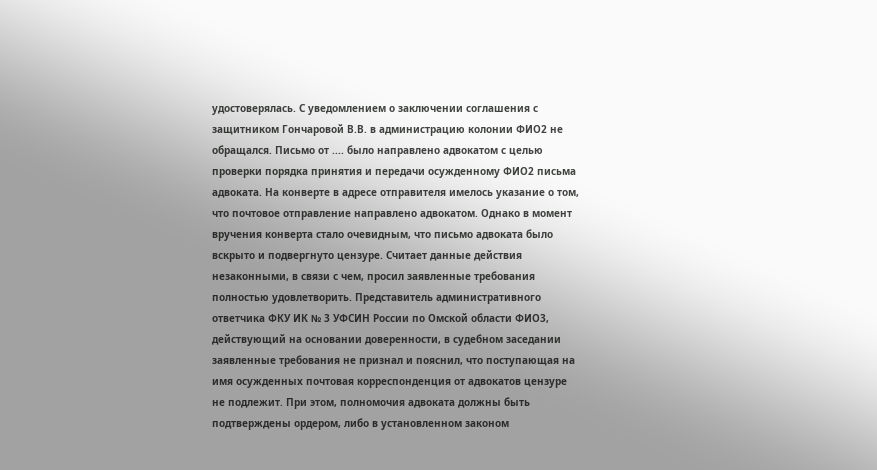удостоверялась. С уведомлением о заключении соглашения с защитником Гончаровой В.В. в администрацию колонии ФИО2 не обращался. Письмо от .... было направлено адвокатом с целью проверки порядка принятия и передачи осужденному ФИО2 письма адвоката. На конверте в адресе отправителя имелось указание о том, что почтовое отправление направлено адвокатом. Однако в момент вручения конверта стало очевидным, что письмо адвоката было вскрыто и подвергнуто цензуре. Считает данные действия незаконными, в связи с чем, просил заявленные требования полностью удовлетворить. Представитель административного ответчика ФКУ ИК № 3 УФСИН России по Омской области ФИО3, действующий на основании доверенности, в судебном заседании заявленные требования не признал и пояснил, что поступающая на имя осужденных почтовая корреспонденция от адвокатов цензуре не подлежит. При этом, полномочия адвоката должны быть подтверждены ордером, либо в установленном законом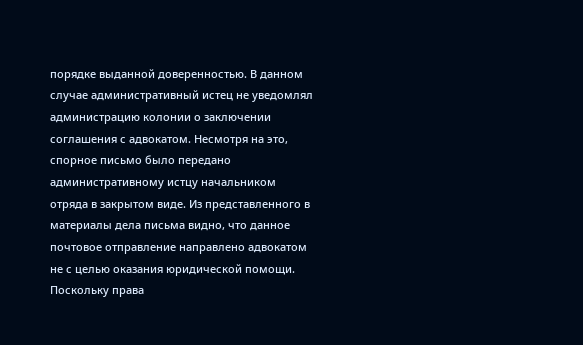порядке выданной доверенностью. В данном случае административный истец не уведомлял администрацию колонии о заключении соглашения с адвокатом. Несмотря на это, спорное письмо было передано административному истцу начальником отряда в закрытом виде. Из представленного в материалы дела письма видно, что данное почтовое отправление направлено адвокатом не с целью оказания юридической помощи. Поскольку права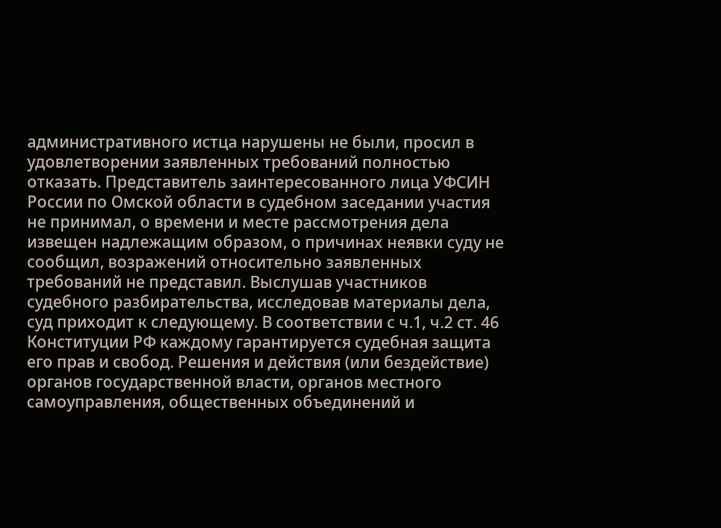административного истца нарушены не были, просил в удовлетворении заявленных требований полностью отказать. Представитель заинтересованного лица УФСИН России по Омской области в судебном заседании участия не принимал, о времени и месте рассмотрения дела извещен надлежащим образом, о причинах неявки суду не сообщил, возражений относительно заявленных требований не представил. Выслушав участников судебного разбирательства, исследовав материалы дела, суд приходит к следующему. В соответствии с ч.1, ч.2 ст. 46 Конституции РФ каждому гарантируется судебная защита его прав и свобод. Решения и действия (или бездействие) органов государственной власти, органов местного самоуправления, общественных объединений и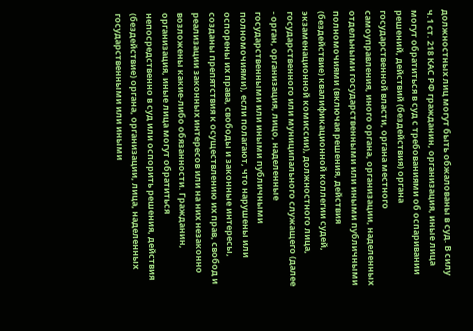должностных лиц могут быть обжалованы в суд. В силу ч.1 ст. 218 КАС РФ гражданин, организация, иные лица могут обратиться в суд с требованиями об оспаривании решений, действий (бездействия) органа государственной власти, органа местного самоуправления, иного органа, организации, наделенных отдельными государственными или иными публичными полномочиями (включая решения, действия (бездействие) квалификационной коллегии судей, экзаменационной комиссии), должностного лица, государственного или муниципального служащего (далее - орган, организация, лицо, наделенные государственными или иными публичными полномочиями), если полагают, что нарушены или оспорены их права, свободы и законные интересы, созданы препятствия к осуществлению их прав, свобод и реализации законных интересов или на них незаконно возложены какие-либо обязанности. Гражданин, организация, иные лица могут обратиться непосредственно в суд или оспорить решения, действия (бездействие) органа, организации, лица, наделенных государственными или иными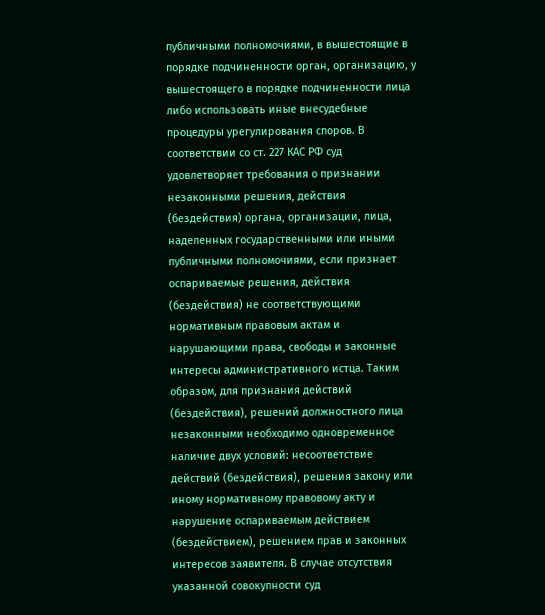публичными полномочиями, в вышестоящие в порядке подчиненности орган, организацию, у вышестоящего в порядке подчиненности лица либо использовать иные внесудебные процедуры урегулирования споров. В соответствии со ст. 227 КАС РФ суд удовлетворяет требования о признании незаконными решения, действия (бездействия) органа, организации, лица, наделенных государственными или иными публичными полномочиями, если признает оспариваемые решения, действия (бездействия) не соответствующими нормативным правовым актам и нарушающими права, свободы и законные интересы административного истца. Таким образом, для признания действий (бездействия), решений должностного лица незаконными необходимо одновременное наличие двух условий: несоответствие действий (бездействия), решения закону или иному нормативному правовому акту и нарушение оспариваемым действием (бездействием), решением прав и законных интересов заявителя. В случае отсутствия указанной совокупности суд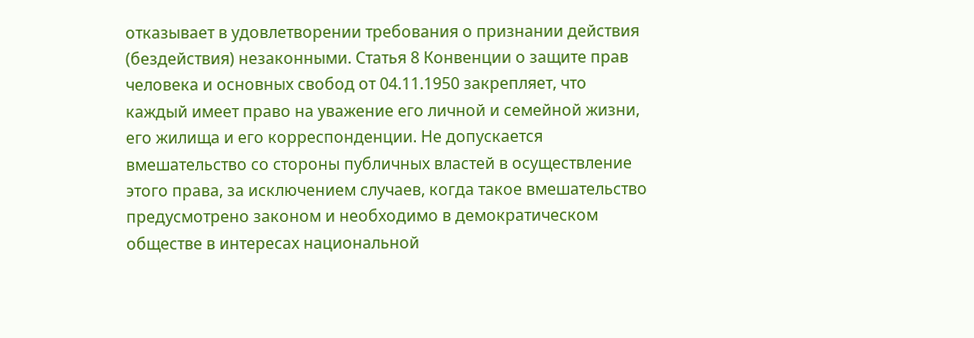отказывает в удовлетворении требования о признании действия (бездействия) незаконными. Статья 8 Конвенции о защите прав человека и основных свобод от 04.11.1950 закрепляет, что каждый имеет право на уважение его личной и семейной жизни, его жилища и его корреспонденции. Не допускается вмешательство со стороны публичных властей в осуществление этого права, за исключением случаев, когда такое вмешательство предусмотрено законом и необходимо в демократическом обществе в интересах национальной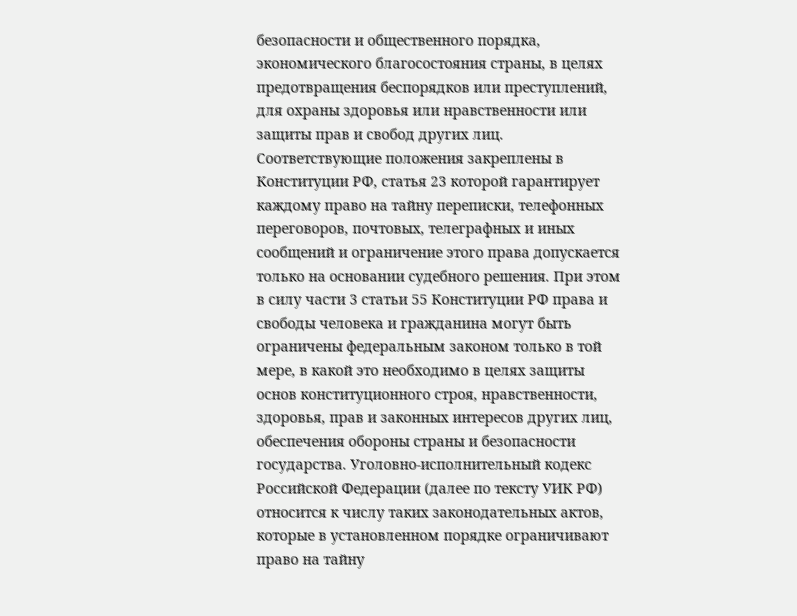безопасности и общественного порядка, экономического благосостояния страны, в целях предотвращения беспорядков или преступлений, для охраны здоровья или нравственности или защиты прав и свобод других лиц. Соответствующие положения закреплены в Конституции РФ, статья 23 которой гарантирует каждому право на тайну переписки, телефонных переговоров, почтовых, телеграфных и иных сообщений и ограничение этого права допускается только на основании судебного решения. При этом в силу части 3 статьи 55 Конституции РФ права и свободы человека и гражданина могут быть ограничены федеральным законом только в той мере, в какой это необходимо в целях защиты основ конституционного строя, нравственности, здоровья, прав и законных интересов других лиц, обеспечения обороны страны и безопасности государства. Уголовно-исполнительный кодекс Российской Федерации (далее по тексту УИК РФ) относится к числу таких законодательных актов, которые в установленном порядке ограничивают право на тайну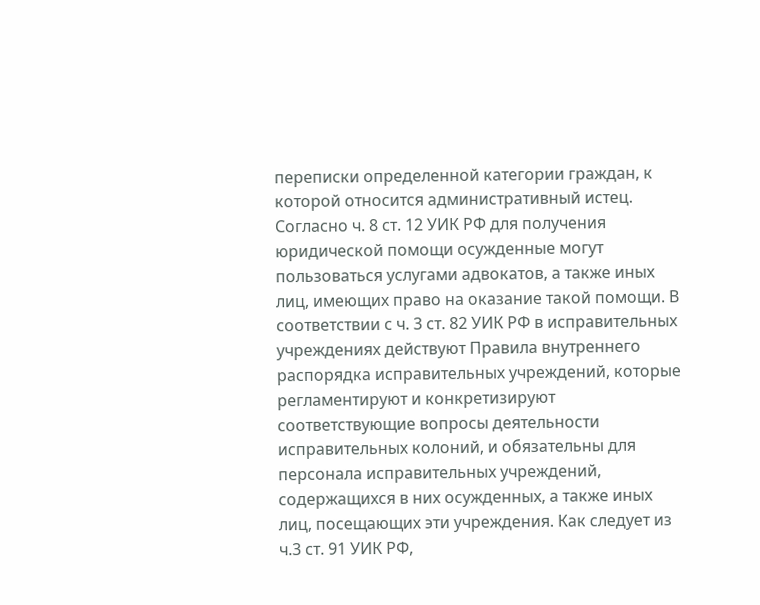переписки определенной категории граждан, к которой относится административный истец. Согласно ч. 8 ст. 12 УИК РФ для получения юридической помощи осужденные могут пользоваться услугами адвокатов, а также иных лиц, имеющих право на оказание такой помощи. В соответствии с ч. 3 ст. 82 УИК РФ в исправительных учреждениях действуют Правила внутреннего распорядка исправительных учреждений, которые регламентируют и конкретизируют соответствующие вопросы деятельности исправительных колоний, и обязательны для персонала исправительных учреждений, содержащихся в них осужденных, а также иных лиц, посещающих эти учреждения. Как следует из ч.3 ст. 91 УИК РФ,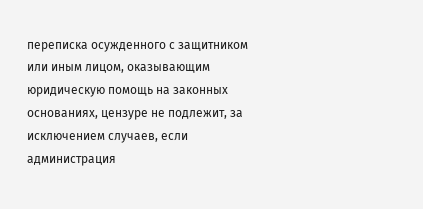переписка осужденного с защитником или иным лицом, оказывающим юридическую помощь на законных основаниях, цензуре не подлежит, за исключением случаев, если администрация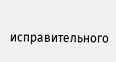исправительного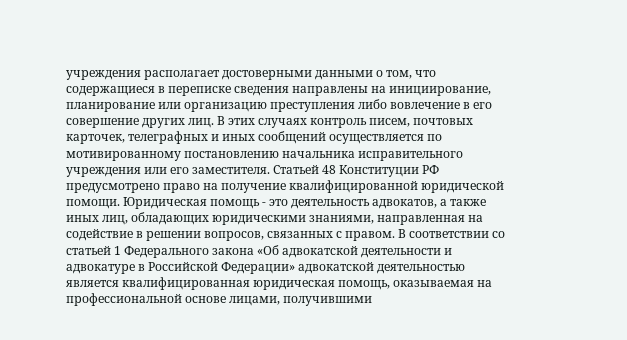учреждения располагает достоверными данными о том, что содержащиеся в переписке сведения направлены на инициирование, планирование или организацию преступления либо вовлечение в его совершение других лиц. В этих случаях контроль писем, почтовых карточек, телеграфных и иных сообщений осуществляется по мотивированному постановлению начальника исправительного учреждения или его заместителя. Статьей 48 Конституции РФ предусмотрено право на получение квалифицированной юридической помощи. Юридическая помощь - это деятельность адвокатов, а также иных лиц, обладающих юридическими знаниями, направленная на содействие в решении вопросов, связанных с правом. В соответствии со статьей 1 Федерального закона «Об адвокатской деятельности и адвокатуре в Российской Федерации» адвокатской деятельностью является квалифицированная юридическая помощь, оказываемая на профессиональной основе лицами, получившими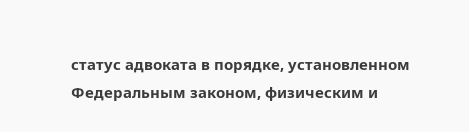статус адвоката в порядке, установленном Федеральным законом, физическим и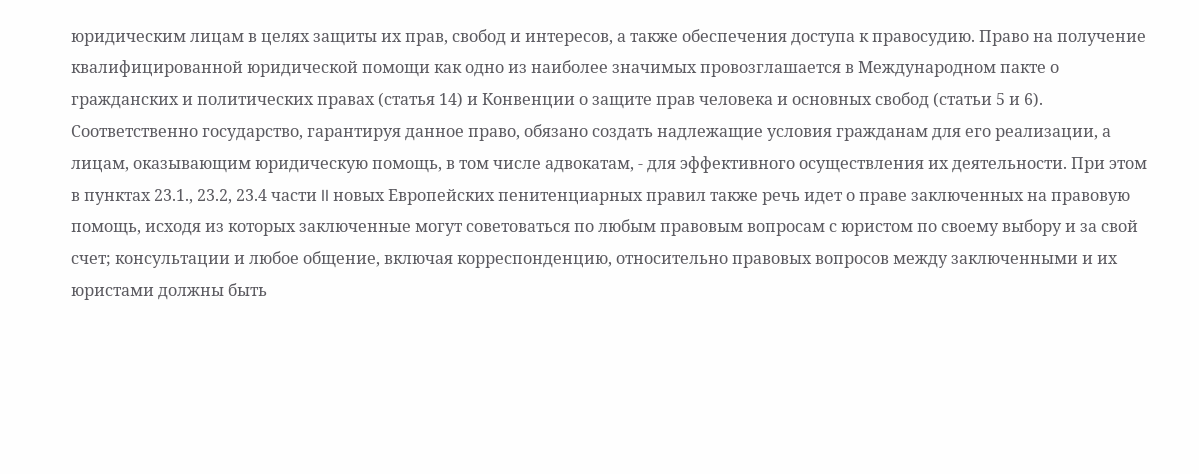юридическим лицам в целях защиты их прав, свобод и интересов, а также обеспечения доступа к правосудию. Право на получение квалифицированной юридической помощи как одно из наиболее значимых провозглашается в Международном пакте о гражданских и политических правах (статья 14) и Конвенции о защите прав человека и основных свобод (статьи 5 и 6). Соответственно государство, гарантируя данное право, обязано создать надлежащие условия гражданам для его реализации, а лицам, оказывающим юридическую помощь, в том числе адвокатам, - для эффективного осуществления их деятельности. При этом в пунктах 23.1., 23.2, 23.4 части II новых Европейских пенитенциарных правил также речь идет о праве заключенных на правовую помощь, исходя из которых заключенные могут советоваться по любым правовым вопросам с юристом по своему выбору и за свой счет; консультации и любое общение, включая корреспонденцию, относительно правовых вопросов между заключенными и их юристами должны быть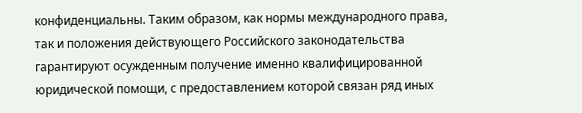конфиденциальны. Таким образом, как нормы международного права, так и положения действующего Российского законодательства гарантируют осужденным получение именно квалифицированной юридической помощи, с предоставлением которой связан ряд иных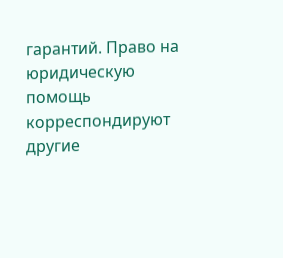гарантий. Право на юридическую помощь корреспондируют другие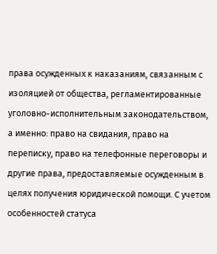права осужденных к наказаниям, связанным с изоляцией от общества, регламентированные уголовно-исполнительным законодательством, а именно: право на свидания, право на переписку, право на телефонные переговоры и другие права, предоставляемые осужденным в целях получения юридической помощи. С учетом особенностей статуса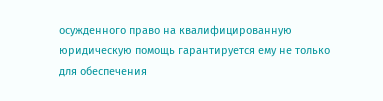осужденного право на квалифицированную юридическую помощь гарантируется ему не только для обеспечения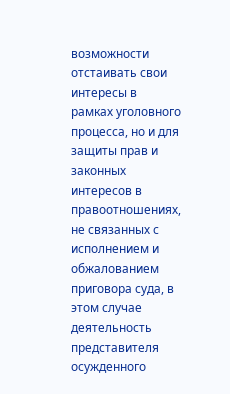возможности отстаивать свои интересы в рамках уголовного процесса, но и для защиты прав и законных интересов в правоотношениях, не связанных с исполнением и обжалованием приговора суда, в этом случае деятельность представителя осужденного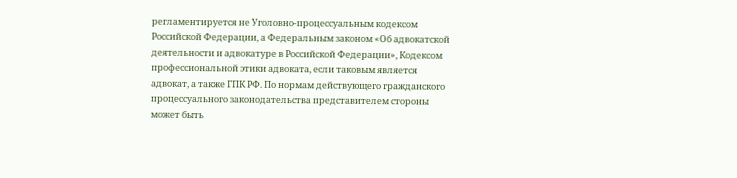регламентируется не Уголовно-процессуальным кодексом Российской Федерации, а Федеральным законом «Об адвокатской деятельности и адвокатуре в Российской Федерации», Кодексом профессиональной этики адвоката, если таковым является адвокат, а также ГПК РФ. По нормам действующего гражданского процессуального законодательства представителем стороны может быть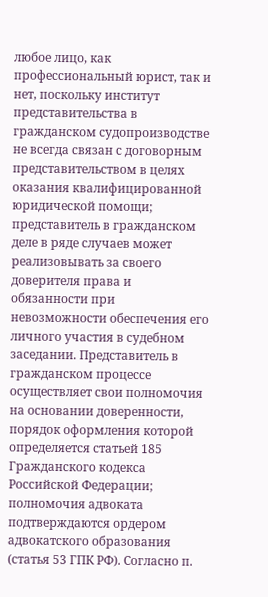любое лицо, как профессиональный юрист, так и нет, поскольку институт представительства в гражданском судопроизводстве не всегда связан с договорным представительством в целях оказания квалифицированной юридической помощи; представитель в гражданском деле в ряде случаев может реализовывать за своего доверителя права и обязанности при невозможности обеспечения его личного участия в судебном заседании. Представитель в гражданском процессе осуществляет свои полномочия на основании доверенности, порядок оформления которой определяется статьей 185 Гражданского кодекса Российской Федерации; полномочия адвоката подтверждаются ордером адвокатского образования (статья 53 ГПК РФ). Согласно п.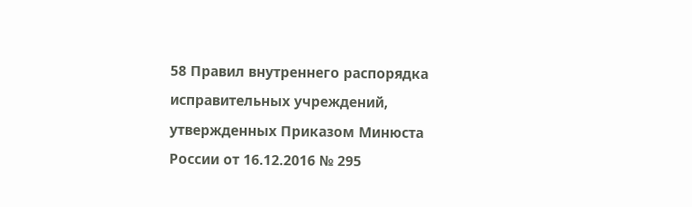58 Правил внутреннего распорядка исправительных учреждений, утвержденных Приказом Минюста России от 16.12.2016 № 295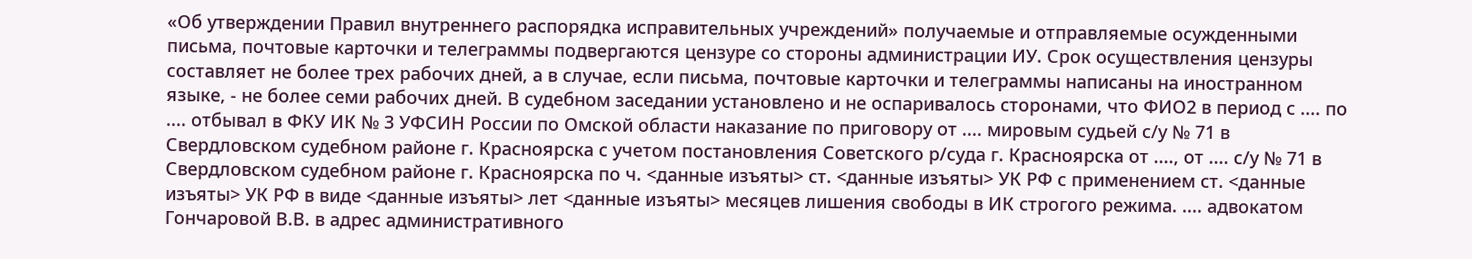«Об утверждении Правил внутреннего распорядка исправительных учреждений» получаемые и отправляемые осужденными письма, почтовые карточки и телеграммы подвергаются цензуре со стороны администрации ИУ. Срок осуществления цензуры составляет не более трех рабочих дней, а в случае, если письма, почтовые карточки и телеграммы написаны на иностранном языке, - не более семи рабочих дней. В судебном заседании установлено и не оспаривалось сторонами, что ФИО2 в период с .... по .... отбывал в ФКУ ИК № 3 УФСИН России по Омской области наказание по приговору от .... мировым судьей с/у № 71 в Свердловском судебном районе г. Красноярска с учетом постановления Советского р/суда г. Красноярска от ...., от .... с/у № 71 в Свердловском судебном районе г. Красноярска по ч. <данные изъяты> ст. <данные изъяты> УК РФ с применением ст. <данные изъяты> УК РФ в виде <данные изъяты> лет <данные изъяты> месяцев лишения свободы в ИК строгого режима. .... адвокатом Гончаровой В.В. в адрес административного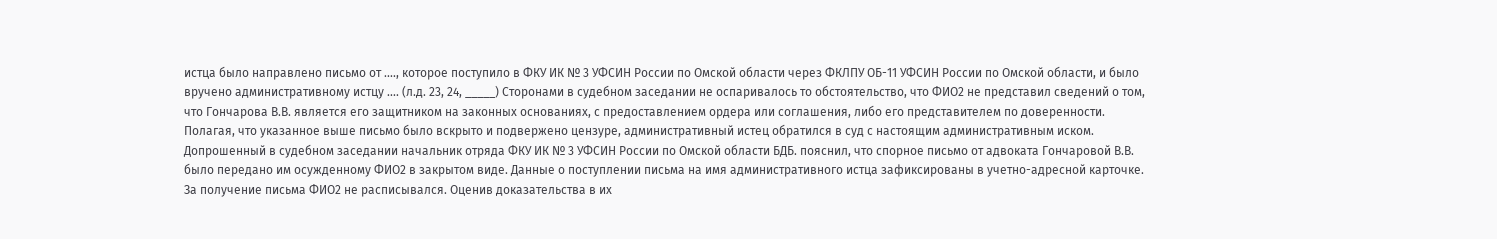истца было направлено письмо от ...., которое поступило в ФКУ ИК № 3 УФСИН России по Омской области через ФКЛПУ ОБ-11 УФСИН России по Омской области, и было вручено административному истцу .... (л.д. 23, 24, _____) Сторонами в судебном заседании не оспаривалось то обстоятельство, что ФИО2 не представил сведений о том, что Гончарова В.В. является его защитником на законных основаниях, с предоставлением ордера или соглашения, либо его представителем по доверенности. Полагая, что указанное выше письмо было вскрыто и подвержено цензуре, административный истец обратился в суд с настоящим административным иском. Допрошенный в судебном заседании начальник отряда ФКУ ИК № 3 УФСИН России по Омской области БДБ. пояснил, что спорное письмо от адвоката Гончаровой В.В. было передано им осужденному ФИО2 в закрытом виде. Данные о поступлении письма на имя административного истца зафиксированы в учетно-адресной карточке. За получение письма ФИО2 не расписывался. Оценив доказательства в их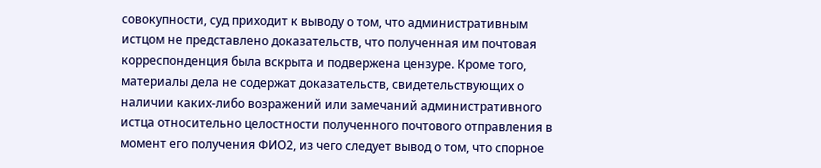совокупности, суд приходит к выводу о том, что административным истцом не представлено доказательств, что полученная им почтовая корреспонденция была вскрыта и подвержена цензуре. Кроме того, материалы дела не содержат доказательств, свидетельствующих о наличии каких-либо возражений или замечаний административного истца относительно целостности полученного почтового отправления в момент его получения ФИО2, из чего следует вывод о том, что спорное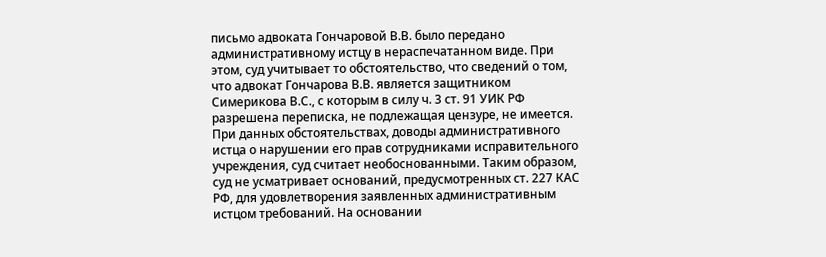письмо адвоката Гончаровой В.В. было передано административному истцу в нераспечатанном виде. При этом, суд учитывает то обстоятельство, что сведений о том, что адвокат Гончарова В.В. является защитником Симерикова В.С., с которым в силу ч. 3 ст. 91 УИК РФ разрешена переписка, не подлежащая цензуре, не имеется. При данных обстоятельствах, доводы административного истца о нарушении его прав сотрудниками исправительного учреждения, суд считает необоснованными. Таким образом, суд не усматривает оснований, предусмотренных ст. 227 КАС РФ, для удовлетворения заявленных административным истцом требований. На основании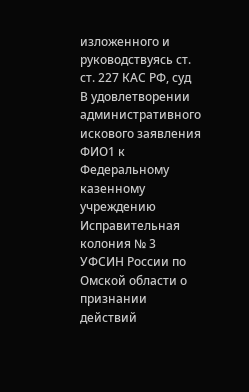изложенного и руководствуясь ст. ст. 227 КАС РФ, суд В удовлетворении административного искового заявления ФИО1 к Федеральному казенному учреждению Исправительная колония № 3 УФСИН России по Омской области о признании действий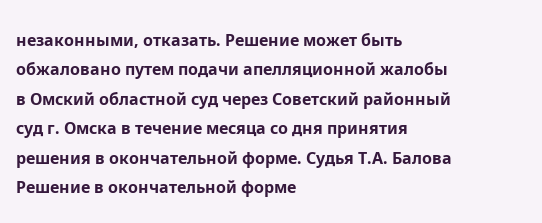незаконными, отказать. Решение может быть обжаловано путем подачи апелляционной жалобы в Омский областной суд через Советский районный суд г. Омска в течение месяца со дня принятия решения в окончательной форме. Судья Т.А. Балова Решение в окончательной форме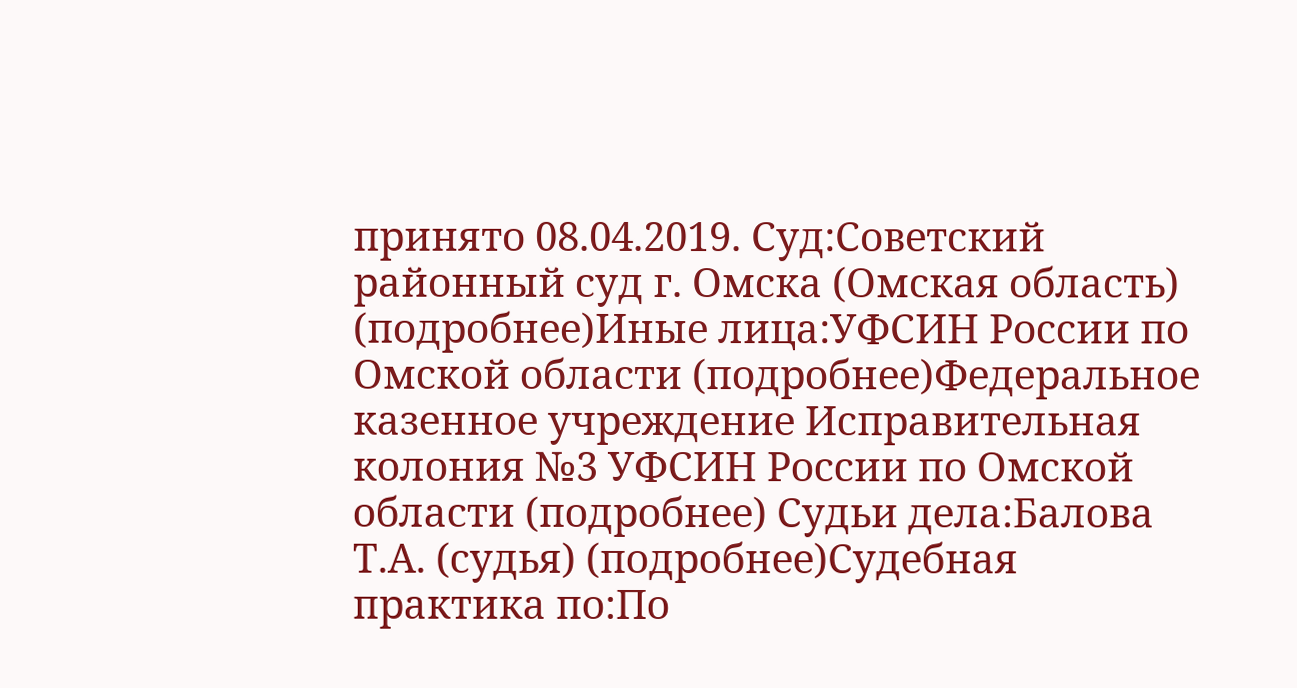принято 08.04.2019. Суд:Советский районный суд г. Омска (Омская область) (подробнее)Иные лица:УФСИН России по Омской области (подробнее)Федеральное казенное учреждение Исправительная колония №3 УФСИН России по Омской области (подробнее) Судьи дела:Балова Т.А. (судья) (подробнее)Судебная практика по:По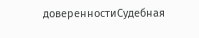доверенностиСудебная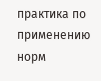практика по применению норм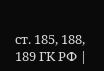ст. 185, 188, 189 ГК РФ |